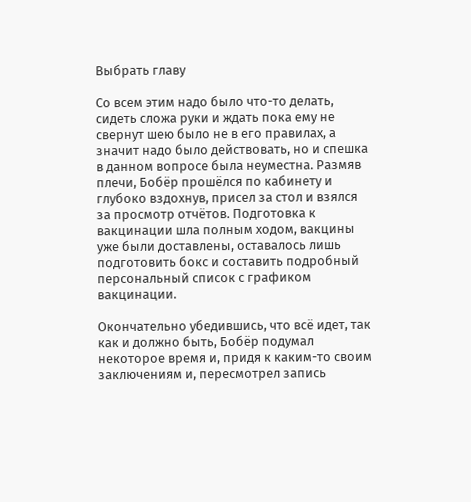Выбрать главу

Со всем этим надо было что-то делать, сидеть сложа руки и ждать пока ему не свернут шею было не в его правилах, а значит надо было действовать, но и спешка в данном вопросе была неуместна. Размяв плечи, Бобёр прошёлся по кабинету и глубоко вздохнув, присел за стол и взялся за просмотр отчётов. Подготовка к вакцинации шла полным ходом, вакцины уже были доставлены, оставалось лишь подготовить бокс и составить подробный персональный список с графиком вакцинации.

Окончательно убедившись, что всё идет, так как и должно быть, Бобёр подумал некоторое время и, придя к каким-то своим заключениям и, пересмотрел запись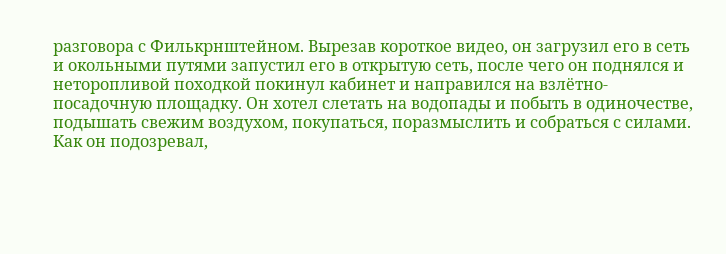разговора с Филькрнштейном. Вырезав короткое видео, он загрузил его в сеть и окольными путями запустил его в открытую сеть, после чего он поднялся и неторопливой походкой покинул кабинет и направился на взлётно-посадочную площадку. Он хотел слетать на водопады и побыть в одиночестве, подышать свежим воздухом, покупаться, поразмыслить и собраться с силами. Как он подозревал,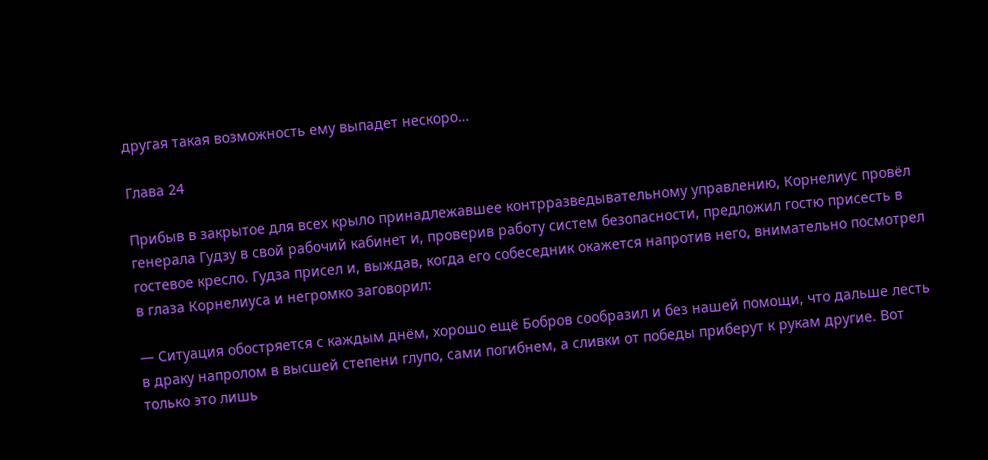другая такая возможность ему выпадет нескоро…

Глава 24

Прибыв в закрытое для всех крыло принадлежавшее контрразведывательному управлению, Корнелиус провёл генерала Гудзу в свой рабочий кабинет и, проверив работу систем безопасности, предложил гостю присесть в гостевое кресло. Гудза присел и, выждав, когда его собеседник окажется напротив него, внимательно посмотрел в глаза Корнелиуса и негромко заговорил:

— Ситуация обостряется с каждым днём, хорошо ещё Бобров сообразил и без нашей помощи, что дальше лесть в драку напролом в высшей степени глупо, сами погибнем, а сливки от победы приберут к рукам другие. Вот только это лишь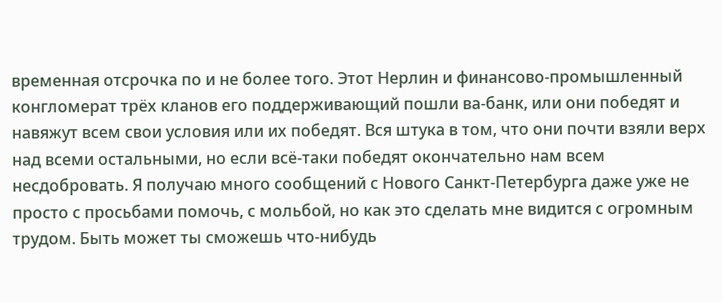временная отсрочка по и не более того. Этот Нерлин и финансово-промышленный конгломерат трёх кланов его поддерживающий пошли ва-банк, или они победят и навяжут всем свои условия или их победят. Вся штука в том, что они почти взяли верх над всеми остальными, но если всё-таки победят окончательно нам всем несдобровать. Я получаю много сообщений с Нового Санкт-Петербурга даже уже не просто с просьбами помочь, с мольбой, но как это сделать мне видится с огромным трудом. Быть может ты сможешь что-нибудь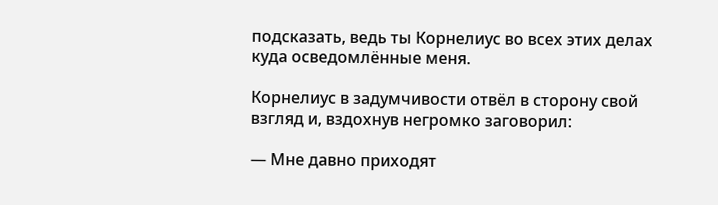подсказать, ведь ты Корнелиус во всех этих делах куда осведомлённые меня.

Корнелиус в задумчивости отвёл в сторону свой взгляд и, вздохнув негромко заговорил:

— Мне давно приходят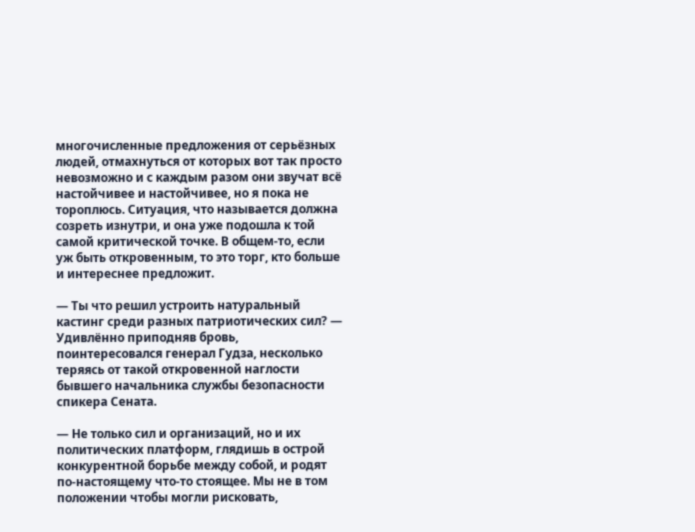многочисленные предложения от серьёзных людей, отмахнуться от которых вот так просто невозможно и с каждым разом они звучат всё настойчивее и настойчивее, но я пока не тороплюсь. Ситуация, что называется должна созреть изнутри, и она уже подошла к той самой критической точке. В общем-то, если уж быть откровенным, то это торг, кто больше и интереснее предложит.

— Ты что решил устроить натуральный кастинг среди разных патриотических сил? — Удивлённо приподняв бровь, поинтересовался генерал Гудза, несколько теряясь от такой откровенной наглости бывшего начальника службы безопасности спикера Сената.

— Не только сил и организаций, но и их политических платформ, глядишь в острой конкурентной борьбе между собой, и родят по-настоящему что-то стоящее. Мы не в том положении чтобы могли рисковать,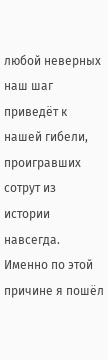любой неверных наш шаг приведёт к нашей гибели, проигравших сотрут из истории навсегда. Именно по этой причине я пошёл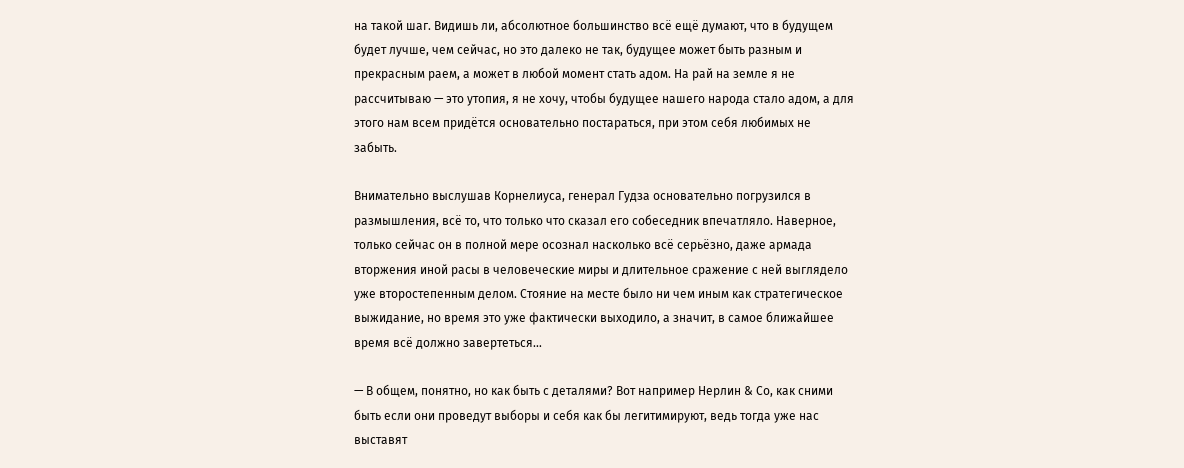на такой шаг. Видишь ли, абсолютное большинство всё ещё думают, что в будущем будет лучше, чем сейчас, но это далеко не так, будущее может быть разным и прекрасным раем, а может в любой момент стать адом. На рай на земле я не рассчитываю — это утопия, я не хочу, чтобы будущее нашего народа стало адом, а для этого нам всем придётся основательно постараться, при этом себя любимых не забыть.

Внимательно выслушав Корнелиуса, генерал Гудза основательно погрузился в размышления, всё то, что только что сказал его собеседник впечатляло. Наверное, только сейчас он в полной мере осознал насколько всё серьёзно, даже армада вторжения иной расы в человеческие миры и длительное сражение с ней выглядело уже второстепенным делом. Стояние на месте было ни чем иным как стратегическое выжидание, но время это уже фактически выходило, а значит, в самое ближайшее время всё должно завертеться…

— В общем, понятно, но как быть с деталями? Вот например Нерлин & Со, как сними быть если они проведут выборы и себя как бы легитимируют, ведь тогда уже нас выставят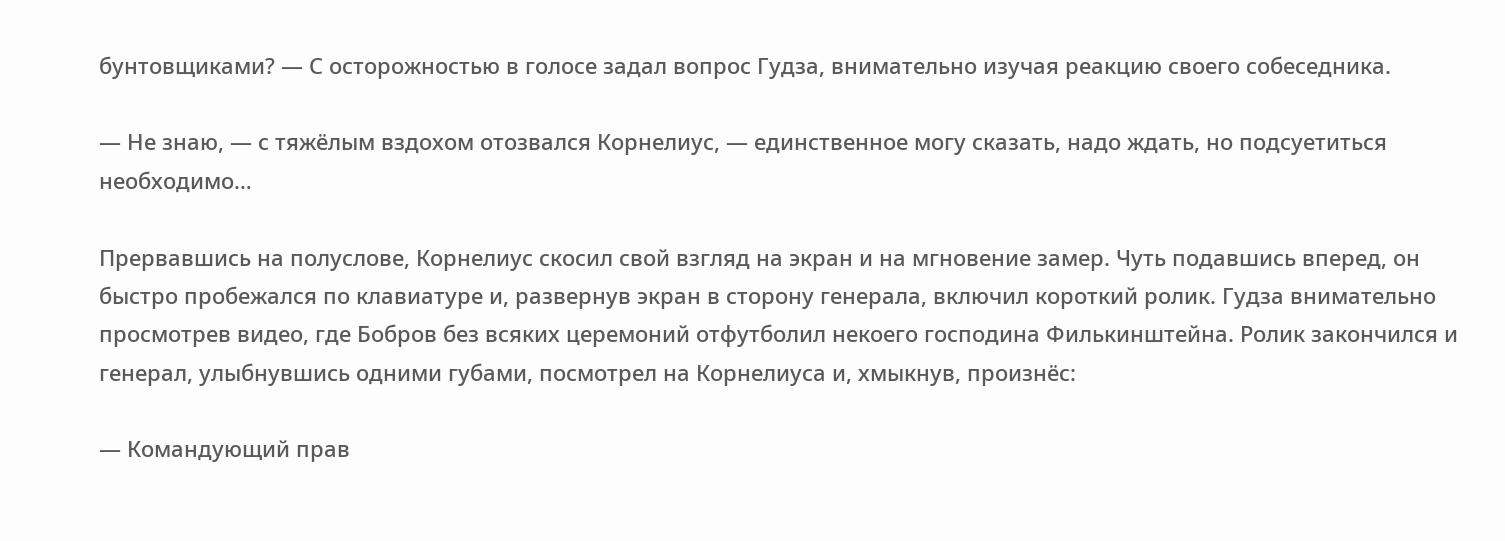бунтовщиками? — С осторожностью в голосе задал вопрос Гудза, внимательно изучая реакцию своего собеседника.

— Не знаю, — с тяжёлым вздохом отозвался Корнелиус, — единственное могу сказать, надо ждать, но подсуетиться необходимо…

Прервавшись на полуслове, Корнелиус скосил свой взгляд на экран и на мгновение замер. Чуть подавшись вперед, он быстро пробежался по клавиатуре и, развернув экран в сторону генерала, включил короткий ролик. Гудза внимательно просмотрев видео, где Бобров без всяких церемоний отфутболил некоего господина Филькинштейна. Ролик закончился и генерал, улыбнувшись одними губами, посмотрел на Корнелиуса и, хмыкнув, произнёс:

— Командующий прав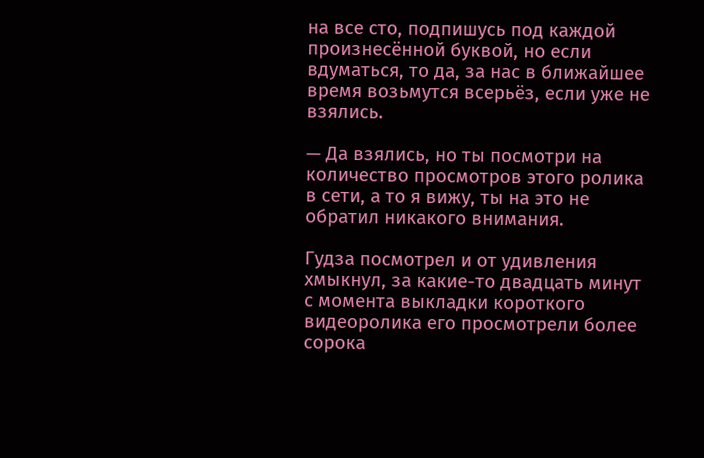на все сто, подпишусь под каждой произнесённой буквой, но если вдуматься, то да, за нас в ближайшее время возьмутся всерьёз, если уже не взялись.

— Да взялись, но ты посмотри на количество просмотров этого ролика в сети, а то я вижу, ты на это не обратил никакого внимания.

Гудза посмотрел и от удивления хмыкнул, за какие-то двадцать минут с момента выкладки короткого видеоролика его просмотрели более сорока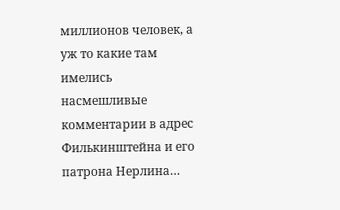миллионов человек, а уж то какие там имелись насмешливые комментарии в адрес Филькинштейна и его патрона Нерлина…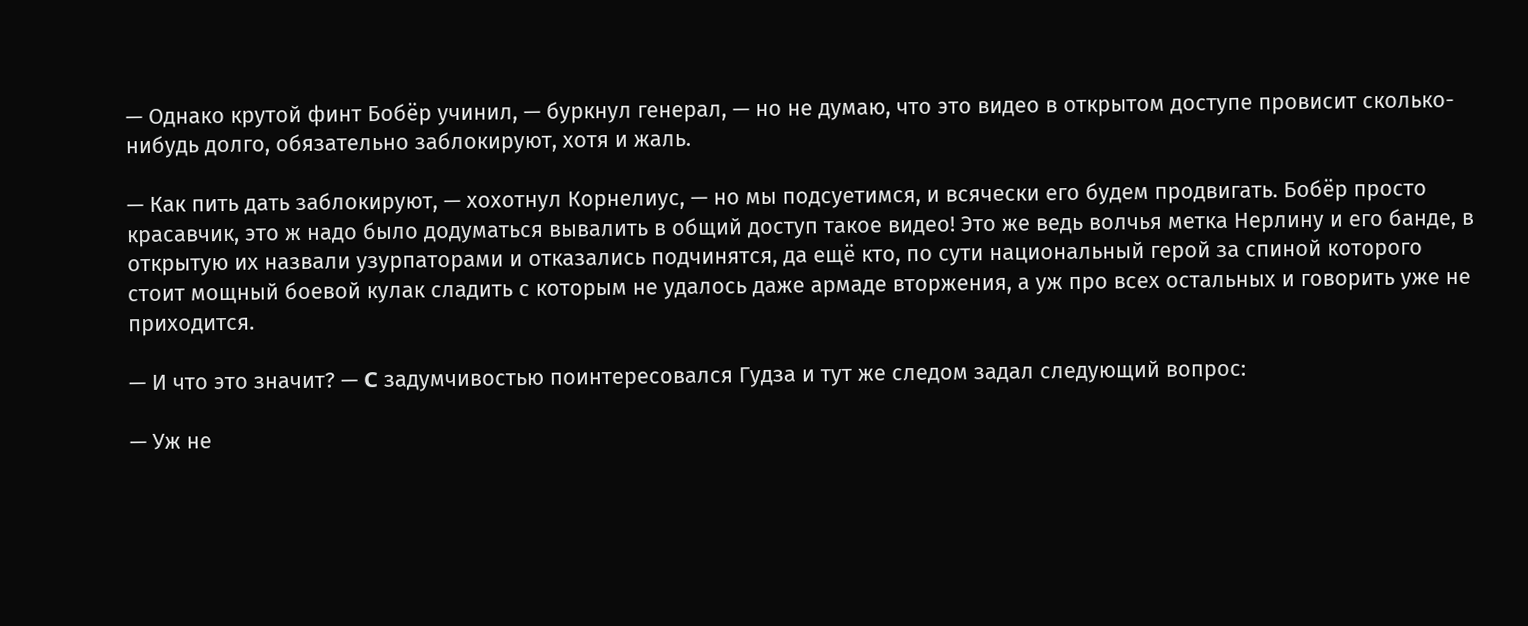— Однако крутой финт Бобёр учинил, — буркнул генерал, — но не думаю, что это видео в открытом доступе провисит сколько-нибудь долго, обязательно заблокируют, хотя и жаль.

— Как пить дать заблокируют, — хохотнул Корнелиус, — но мы подсуетимся, и всячески его будем продвигать. Бобёр просто красавчик, это ж надо было додуматься вывалить в общий доступ такое видео! Это же ведь волчья метка Нерлину и его банде, в открытую их назвали узурпаторами и отказались подчинятся, да ещё кто, по сути национальный герой за спиной которого стоит мощный боевой кулак сладить с которым не удалось даже армаде вторжения, а уж про всех остальных и говорить уже не приходится.

— И что это значит? — C задумчивостью поинтересовался Гудза и тут же следом задал следующий вопрос:

— Уж не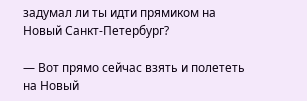задумал ли ты идти прямиком на Новый Санкт-Петербург?

— Вот прямо сейчас взять и полететь на Новый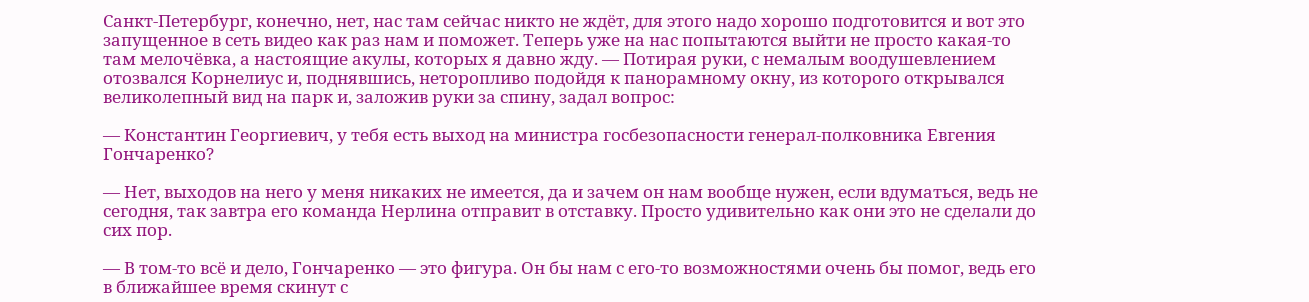Санкт-Петербург, конечно, нет, нас там сейчас никто не ждёт, для этого надо хорошо подготовится и вот это запущенное в сеть видео как раз нам и поможет. Теперь уже на нас попытаются выйти не просто какая-то там мелочёвка, а настоящие акулы, которых я давно жду. — Потирая руки, с немалым воодушевлением отозвался Корнелиус и, поднявшись, неторопливо подойдя к панорамному окну, из которого открывался великолепный вид на парк и, заложив руки за спину, задал вопрос:

— Константин Георгиевич, у тебя есть выход на министра госбезопасности генерал-полковника Евгения Гончаренко?

— Нет, выходов на него у меня никаких не имеется, да и зачем он нам вообще нужен, если вдуматься, ведь не сегодня, так завтра его команда Нерлина отправит в отставку. Просто удивительно как они это не сделали до сих пор.

— В том-то всё и дело, Гончаренко — это фигура. Он бы нам с его-то возможностями очень бы помог, ведь его в ближайшее время скинут с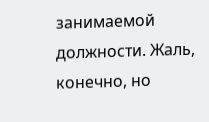занимаемой должности. Жаль, конечно, но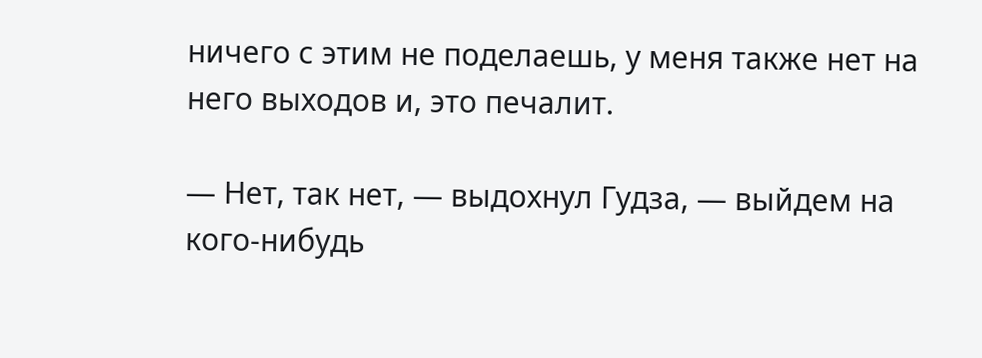ничего с этим не поделаешь, у меня также нет на него выходов и, это печалит.

— Нет, так нет, — выдохнул Гудза, — выйдем на кого-нибудь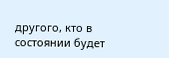другого, кто в состоянии будет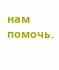нам помочь.